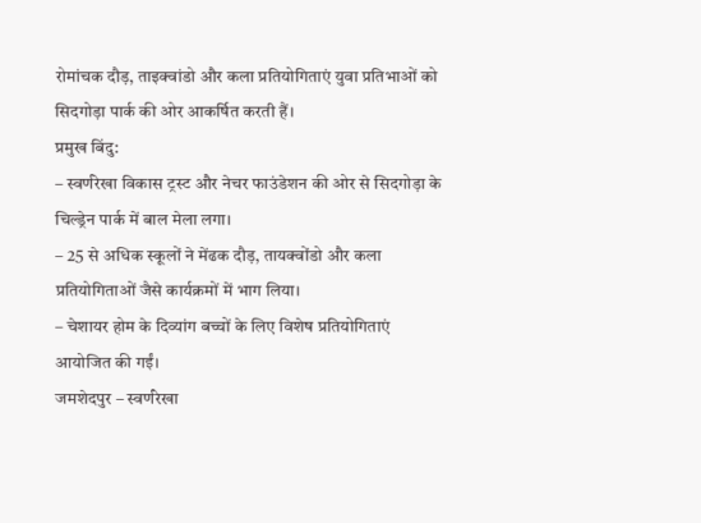रोमांचक दौड़, ताइक्वांडो और कला प्रतियोगिताएं युवा प्रतिभाओं को सिदगोड़ा पार्क की ओर आकर्षित करती हैं।
प्रमुख बिंदु:
– स्वर्णरेखा विकास ट्रस्ट और नेचर फाउंडेशन की ओर से सिदगोड़ा के चिल्ड्रेन पार्क में बाल मेला लगा।
– 25 से अधिक स्कूलों ने मेंढक दौड़, तायक्वोंडो और कला प्रतियोगिताओं जैसे कार्यक्रमों में भाग लिया।
– चेशायर होम के दिव्यांग बच्चों के लिए विशेष प्रतियोगिताएं आयोजित की गईं।
जमशेदपुर – स्वर्णरेखा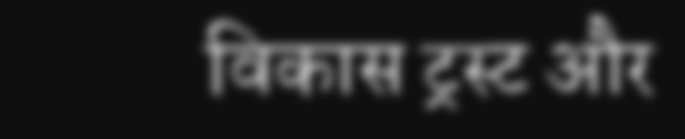विकास ट्रस्ट और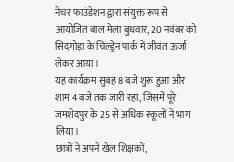नेचर फाउंडेशन द्वारा संयुक्त रूप से आयोजित बाल मेला बुधवार, 20 नवंबर को सिदगोड़ा के चिल्ड्रेन पार्क में जीवंत ऊर्जा लेकर आया।
यह कार्यक्रम सुबह 8 बजे शुरू हुआ और शाम 4 बजे तक जारी रहा, जिसमें पूरे जमशेदपुर के 25 से अधिक स्कूलों ने भाग लिया।
छात्रों ने अपने खेल शिक्षकों,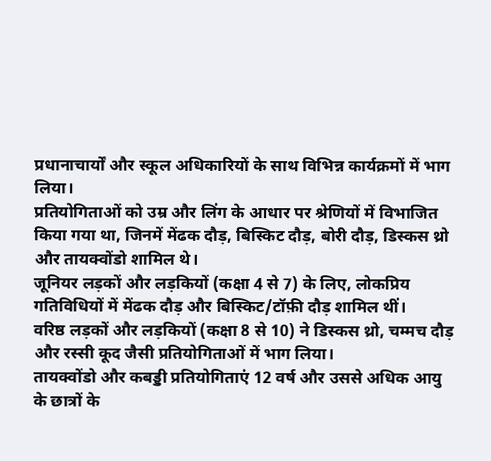प्रधानाचार्यों और स्कूल अधिकारियों के साथ विभिन्न कार्यक्रमों में भाग लिया।
प्रतियोगिताओं को उम्र और लिंग के आधार पर श्रेणियों में विभाजित किया गया था, जिनमें मेंढक दौड़, बिस्किट दौड़, बोरी दौड़, डिस्कस थ्रो और तायक्वोंडो शामिल थे।
जूनियर लड़कों और लड़कियों (कक्षा 4 से 7) के लिए, लोकप्रिय गतिविधियों में मेंढक दौड़ और बिस्किट/टॉफ़ी दौड़ शामिल थीं।
वरिष्ठ लड़कों और लड़कियों (कक्षा 8 से 10) ने डिस्कस थ्रो, चम्मच दौड़ और रस्सी कूद जैसी प्रतियोगिताओं में भाग लिया।
तायक्वोंडो और कबड्डी प्रतियोगिताएं 12 वर्ष और उससे अधिक आयु के छात्रों के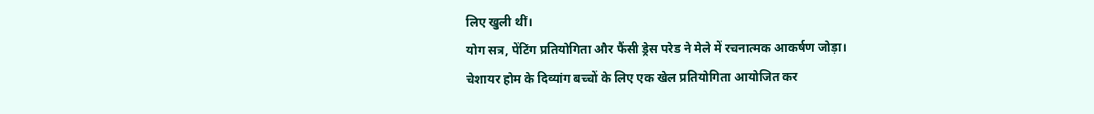लिए खुली थीं।
योग सत्र, पेंटिंग प्रतियोगिता और फैंसी ड्रेस परेड ने मेले में रचनात्मक आकर्षण जोड़ा।
चेशायर होम के दिव्यांग बच्चों के लिए एक खेल प्रतियोगिता आयोजित कर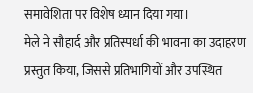समावेशिता पर विशेष ध्यान दिया गया।
मेले ने सौहार्द और प्रतिस्पर्धा की भावना का उदाहरण प्रस्तुत किया, जिससे प्रतिभागियों और उपस्थित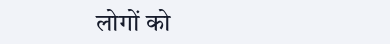लोगों को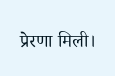प्रेरणा मिली।